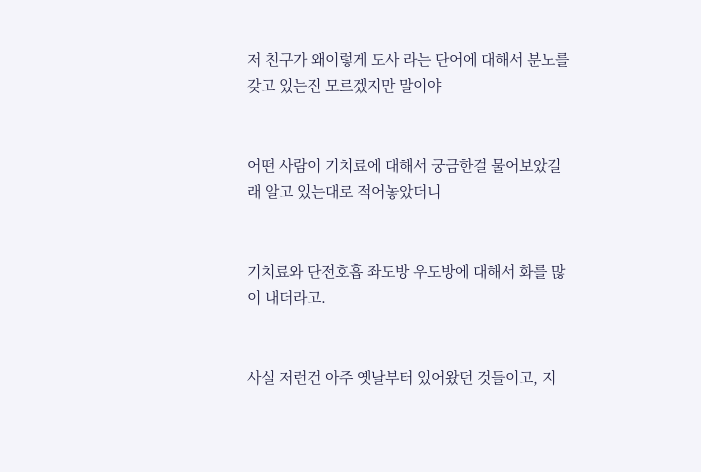저 친구가 왜이렇게 도사 라는 단어에 대해서 분노를 갖고 있는진 모르겠지만 말이야


어떤 사람이 기치료에 대해서 궁금한걸 물어보았길래 알고 있는대로 적어놓았더니


기치료와 단전호흡 좌도방 우도방에 대해서 화를 많이 내더라고.


사실 저런건 아주 옛날부터 있어왔던 것들이고, 지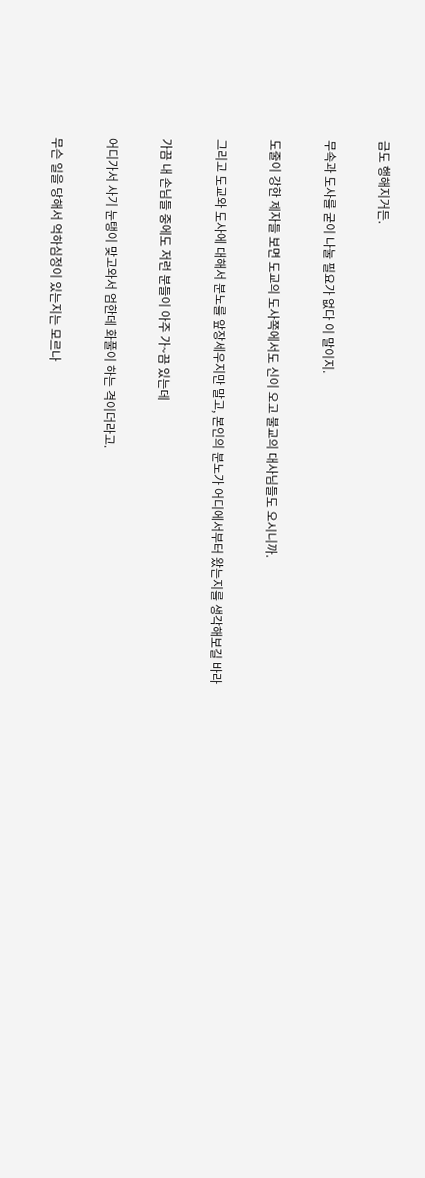금도 행해지거든.


무속과 도사를 굳이 나눌 필요가 없다 이 말이지.


도줄이 강한 제자들 보면 도교의 도사쪽에서도 신이 오고 불교의 대사님들도 오시니까.


그리고 도교와 도사에 대해서 분노를 앞장세우지만 말고, 본인의 분노가 어디에서부터 왔는지를 생각해보길 바라


가끔 내 손님들 중에도 저런 분들이 아주 가~끔 있는데


어디가서 사기 눈탱이 맞고와서 엄한데 화풀이 하는 격이더라고.


무슨 일을 당해서 억하심정이 있는지는 모르나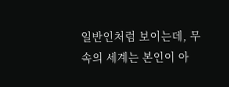일반인처럼 보이는데, 무속의 세계는 본인이 아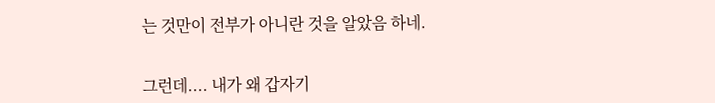는 것만이 전부가 아니란 것을 알았음 하네.


그런데.... 내가 왜 갑자기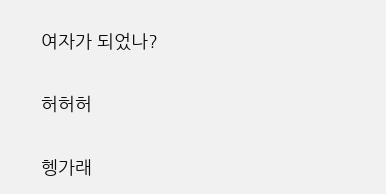여자가 되었나?


허허허


헹가래